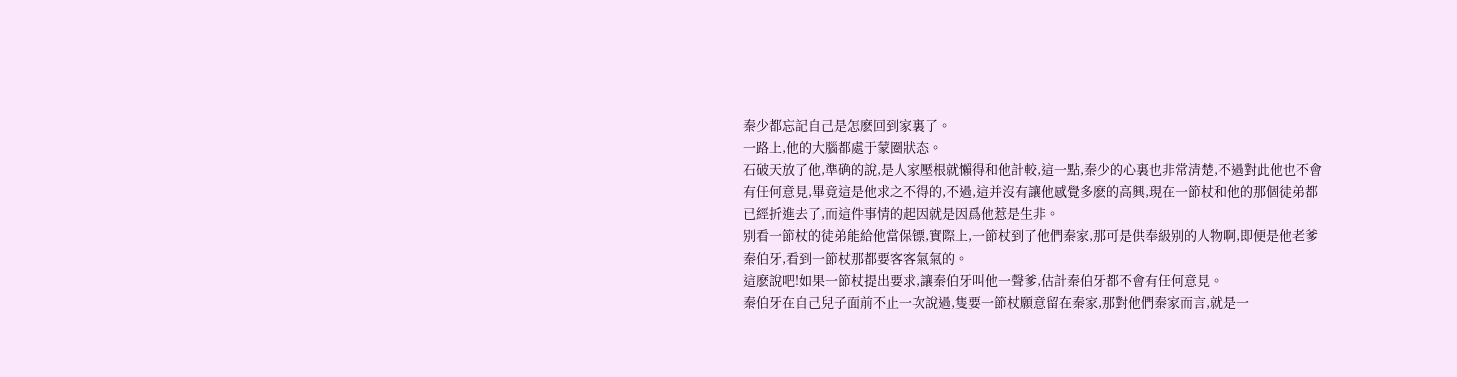秦少都忘記自己是怎麽回到家裏了。
一路上,他的大腦都處于蒙圈狀态。
石破天放了他,準确的說,是人家壓根就懶得和他計較,這一點,秦少的心裏也非常清楚,不過對此他也不會有任何意見,畢竟這是他求之不得的,不過,這并沒有讓他感覺多麽的高興,現在一節杖和他的那個徒弟都已經折進去了,而這件事情的起因就是因爲他惹是生非。
别看一節杖的徒弟能給他當保镖,實際上,一節杖到了他們秦家,那可是供奉級别的人物啊,即便是他老爹秦伯牙,看到一節杖那都要客客氣氣的。
這麽說吧!如果一節杖提出要求,讓秦伯牙叫他一聲爹,估計秦伯牙都不會有任何意見。
秦伯牙在自己兒子面前不止一次說過,隻要一節杖願意留在秦家,那對他們秦家而言,就是一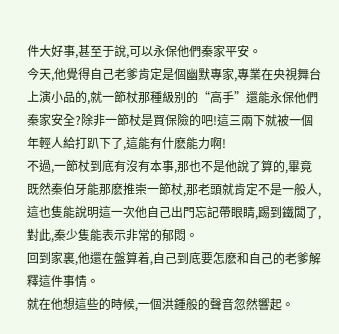件大好事,甚至于說,可以永保他們秦家平安。
今天,他覺得自己老爹肯定是個幽默專家,專業在央視舞台上演小品的,就一節杖那種級别的“高手”還能永保他們秦家安全?除非一節杖是買保險的吧!這三兩下就被一個年輕人給打趴下了,這能有什麽能力啊!
不過,一節杖到底有沒有本事,那也不是他說了算的,畢竟既然秦伯牙能那麽推崇一節杖,那老頭就肯定不是一般人,這也隻能說明這一次他自己出門忘記帶眼睛,踢到鐵闆了,對此,秦少隻能表示非常的郁悶。
回到家裏,他還在盤算着,自己到底要怎麽和自己的老爹解釋這件事情。
就在他想這些的時候,一個洪鍾般的聲音忽然響起。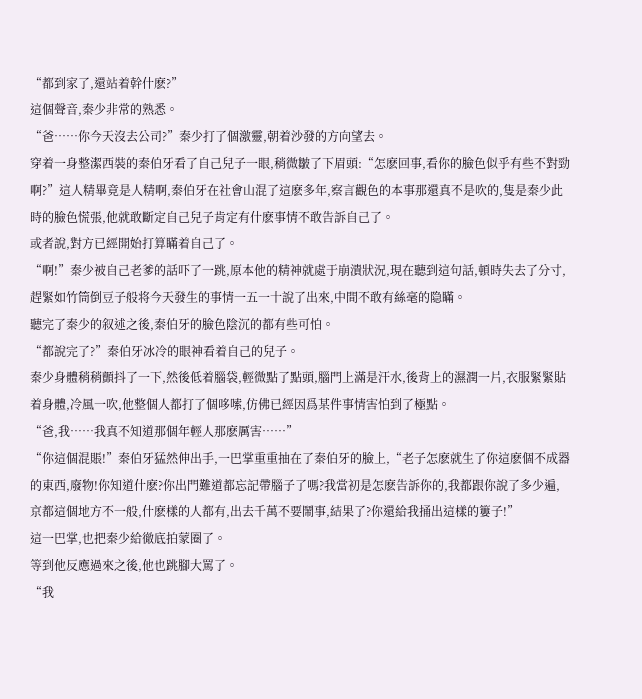“都到家了,還站着幹什麽?”
這個聲音,秦少非常的熟悉。
“爸……你今天沒去公司?”秦少打了個激靈,朝着沙發的方向望去。
穿着一身整潔西裝的秦伯牙看了自己兒子一眼,稍微皺了下眉頭:“怎麽回事,看你的臉色似乎有些不對勁啊?”這人精畢竟是人精啊,秦伯牙在社會山混了這麽多年,察言觀色的本事那還真不是吹的,隻是秦少此時的臉色慌張,他就敢斷定自己兒子肯定有什麽事情不敢告訴自己了。
或者說,對方已經開始打算瞞着自己了。
“啊!”秦少被自己老爹的話吓了一跳,原本他的精神就處于崩潰狀況,現在聽到這句話,頓時失去了分寸,趕緊如竹筒倒豆子般将今天發生的事情一五一十說了出來,中間不敢有絲毫的隐瞞。
聽完了秦少的叙述之後,秦伯牙的臉色陰沉的都有些可怕。
“都說完了?”秦伯牙冰冷的眼神看着自己的兒子。
秦少身體稍稍顫抖了一下,然後低着腦袋,輕微點了點頭,腦門上滿是汗水,後背上的濕潤一片,衣服緊緊貼着身體,冷風一吹,他整個人都打了個哆嗦,仿佛已經因爲某件事情害怕到了極點。
“爸,我……我真不知道那個年輕人那麽厲害……”
“你這個混賬!”秦伯牙猛然伸出手,一巴掌重重抽在了秦伯牙的臉上,“老子怎麽就生了你這麽個不成器的東西,廢物!你知道什麽?你出門難道都忘記帶腦子了嗎?我當初是怎麽告訴你的,我都跟你說了多少遍,京都這個地方不一般,什麽樣的人都有,出去千萬不要鬧事,結果了?你還給我捅出這樣的簍子!”
這一巴掌,也把秦少給徹底拍蒙圈了。
等到他反應過來之後,他也跳腳大罵了。
“我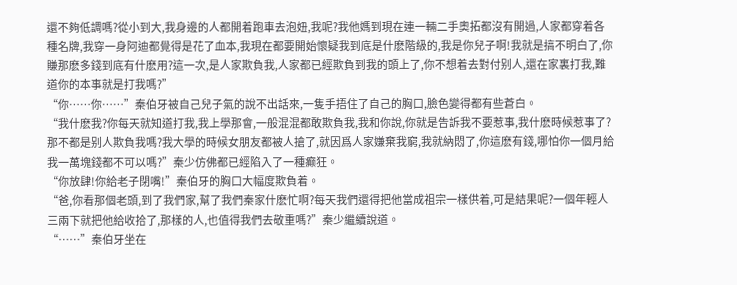還不夠低調嗎?從小到大,我身邊的人都開着跑車去泡妞,我呢?我他媽到現在連一輛二手奧拓都沒有開過,人家都穿着各種名牌,我穿一身阿迪都覺得是花了血本,我現在都要開始懷疑我到底是什麽階級的,我是你兒子啊!我就是搞不明白了,你賺那麽多錢到底有什麽用?這一次,是人家欺負我,人家都已經欺負到我的頭上了,你不想着去對付别人,還在家裏打我,難道你的本事就是打我嗎?”
“你……你……”秦伯牙被自己兒子氣的說不出話來,一隻手捂住了自己的胸口,臉色變得都有些蒼白。
“我什麽我?你每天就知道打我,我上學那會,一般混混都敢欺負我,我和你說,你就是告訴我不要惹事,我什麽時候惹事了?那不都是别人欺負我嗎?我大學的時候女朋友都被人搶了,就因爲人家嫌棄我窮,我就納悶了,你這麽有錢,哪怕你一個月給我一萬塊錢都不可以嗎?”秦少仿佛都已經陷入了一種癫狂。
“你放肆!你給老子閉嘴!”秦伯牙的胸口大幅度欺負着。
“爸,你看那個老頭,到了我們家,幫了我們秦家什麽忙啊?每天我們還得把他當成祖宗一樣供着,可是結果呢?一個年輕人三兩下就把他給收拾了,那樣的人,也值得我們去敬重嗎?”秦少繼續說道。
“……”秦伯牙坐在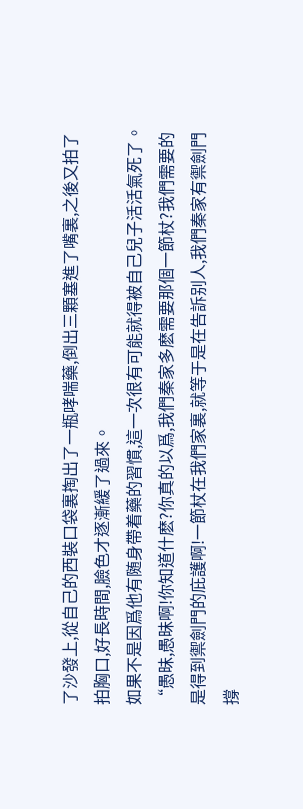了沙發上,從自己的西裝口袋裏掏出了一瓶哮喘藥,倒出三顆塞進了嘴裏,之後又拍了拍胸口,好長時間,臉色才逐漸緩了過來。
如果不是因爲他有随身帶着藥的習慣,這一次很有可能就得被自己兒子活活氣死了。
“愚昧,愚昧啊!你知道什麽?你真的以爲,我們秦家多麽需要那個一節杖?我們需要的是得到禦劍門的庇護啊!一節杖在我們家裏,就等于是在告訴别人,我們秦家有禦劍門撐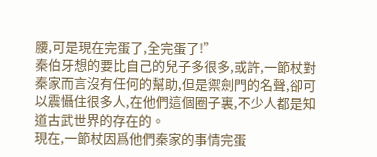腰,可是現在完蛋了,全完蛋了!”
秦伯牙想的要比自己的兒子多很多,或許,一節杖對秦家而言沒有任何的幫助,但是禦劍門的名聲,卻可以震懾住很多人,在他們這個圈子裏,不少人都是知道古武世界的存在的。
現在,一節杖因爲他們秦家的事情完蛋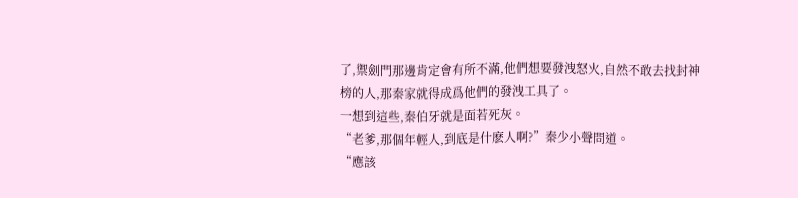了,禦劍門那邊肯定會有所不滿,他們想要發洩怒火,自然不敢去找封神榜的人,那秦家就得成爲他們的發洩工具了。
一想到這些,秦伯牙就是面若死灰。
“老爹,那個年輕人,到底是什麽人啊?”秦少小聲問道。
“應該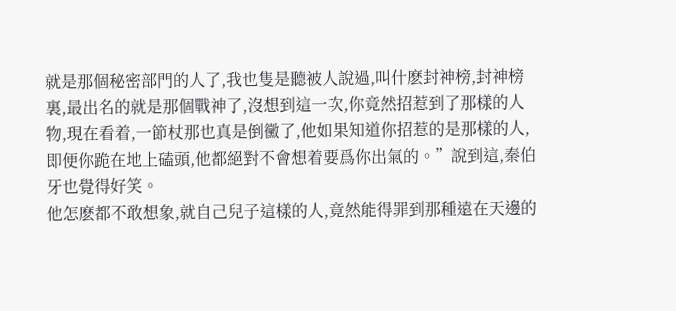就是那個秘密部門的人了,我也隻是聽被人說過,叫什麽封神榜,封神榜裏,最出名的就是那個戰神了,沒想到這一次,你竟然招惹到了那樣的人物,現在看着,一節杖那也真是倒黴了,他如果知道你招惹的是那樣的人,即便你跪在地上磕頭,他都絕對不會想着要爲你出氣的。”說到這,秦伯牙也覺得好笑。
他怎麽都不敢想象,就自己兒子這樣的人,竟然能得罪到那種遠在天邊的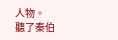人物。
聽了秦伯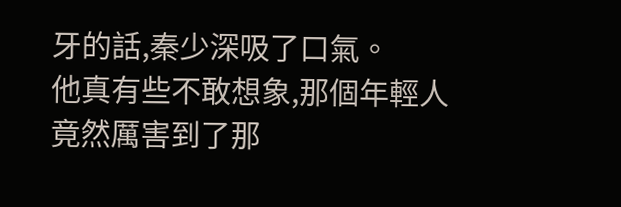牙的話,秦少深吸了口氣。
他真有些不敢想象,那個年輕人竟然厲害到了那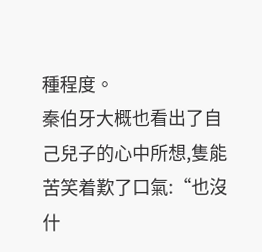種程度。
秦伯牙大概也看出了自己兒子的心中所想,隻能苦笑着歎了口氣:“也沒什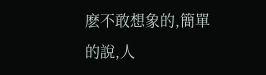麽不敢想象的,簡單的說,人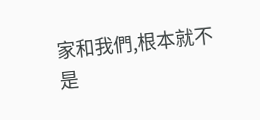家和我們,根本就不是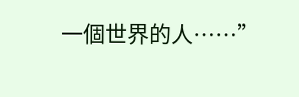一個世界的人……”